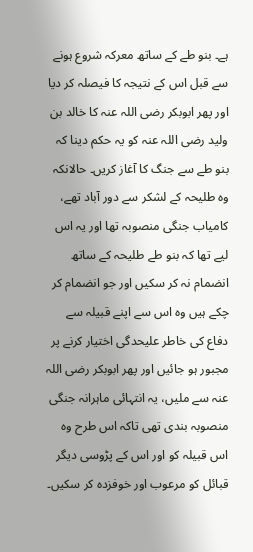ہے۔ بنو طے کے ساتھ معرکہ شروع ہونے سے قبل اس کے نتیجہ کا فیصلہ کر دیا اور پھر ابوبکر رضی اللہ عنہ کا خالد بن ولید رضی اللہ عنہ کو یہ حکم دینا کہ بنو طے سے جنگ کا آغاز کریں۔ حالانکہ وہ طلیحہ کے لشکر سے دور آباد تھے، کامیاب جنگی منصوبہ تھا اور یہ اس لیے تھا کہ بنو طے طلیحہ کے ساتھ انضمام نہ کر سکیں اور جو انضمام کر چکے ہیں وہ اس سے اپنے قبیلہ سے دفاع کی خاطر علیحدگی اختیار کرنے پر مجبور ہو جائیں اور پھر ابوبکر رضی اللہ عنہ سے ملیں، یہ انتہائی ماہرانہ جنگی منصوبہ بندی تھی تاکہ اس طرح وہ اس قبیلہ کو اور اس کے پڑوسی دیگر قبائل کو مرعوب اور خوفزدہ کر سکیں۔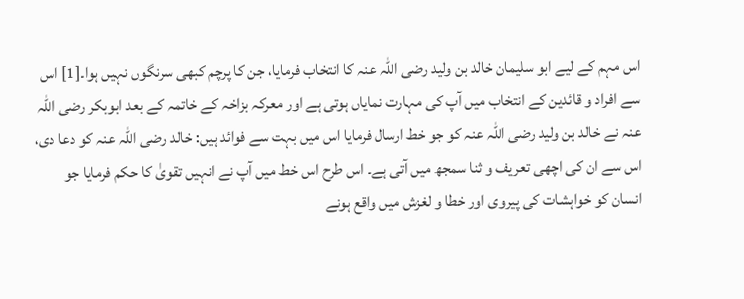اس مہم کے لیے ابو سلیمان خالد بن ولید رضی اللہ عنہ کا انتخاب فرمایا، جن کا پرچم کبھی سرنگوں نہیں ہوا۔[1] اس سے افراد و قائدین کے انتخاب میں آپ کی مہارت نمایاں ہوتی ہے اور معرکہ بزاخہ کے خاتمہ کے بعد ابوبکر رضی اللہ عنہ نے خالد بن ولید رضی اللہ عنہ کو جو خط ارسال فرمایا اس میں بہت سے فوائد ہیں: خالد رضی اللہ عنہ کو دعا دی، اس سے ان کی اچھی تعریف و ثنا سمجھ میں آتی ہے۔ اس طرح اس خط میں آپ نے انہیں تقویٰ کا حکم فرمایا جو انسان کو خواہشات کی پیروی اور خطا و لغزش میں واقع ہونے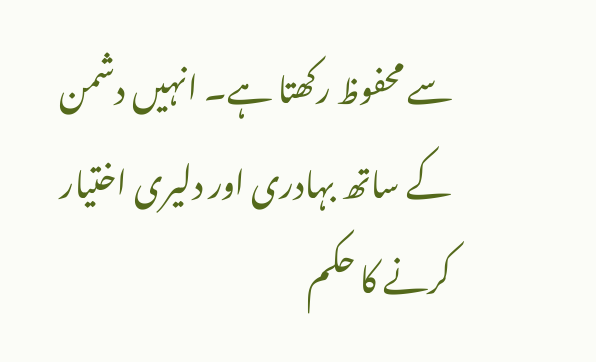سے محفوظ رکھتا ہے۔ انہیں دشمن کے ساتھ بہادری اور دلیری اختیار کرنے کا حکم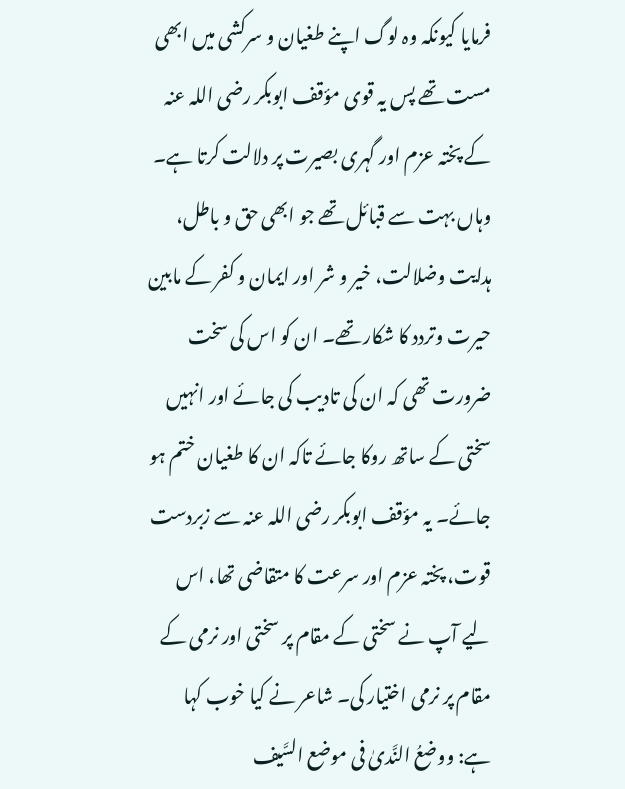فرمایا کیونکہ وہ لوگ اپنے طغیان و سرکشی میں ابھی مست تھے پس یہ قوی مؤقف ابوبکر رضی اللہ عنہ کے پختہ عزم اور گہری بصیرت پر دلالت کرتا ہے۔ وہاں بہت سے قبائل تھے جو ابھی حق و باطل، ہدایت وضلالت، خیر و شر اور ایمان و کفر کے مابین حیرت وتردد کا شکار تھے۔ ان کو اس کی سخت ضرورت تھی کہ ان کی تادیب کی جائے اور انہیں سختی کے ساتھ روکا جائے تاکہ ان کا طغیان ختم ہو جائے۔ یہ مؤقف ابوبکر رضی اللہ عنہ سے زبردست قوت، پختہ عزم اور سرعت کا متقاضی تھا، اس لیے آپ نے سختی کے مقام پر سختی اور نرمی کے مقام پر نرمی اختیار کی۔ شاعر نے کیا خوب کہا ہے: ووضعُ النَّدیٰ فی موضع السَّیف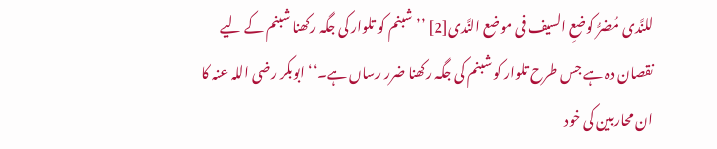للنَّدی مُضرُّ کوضعِ السیف فی موضع النَّدی[2] ’’شبنم کو تلوار کی جگہ رکھنا شبنم کے لیے نقصان دہ ہے جس طرح تلوار کو شبنم کی جگہ رکھنا ضرر رساں ہے۔‘‘ ابوبکر رضی اللہ عنہ کا ان محاربین کی خود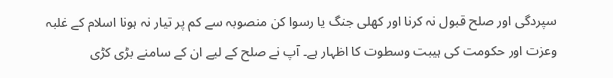سپردگی اور صلح قبول نہ کرنا اور کھلی جنگ یا رسوا کن منصوبہ سے کم پر تیار نہ ہونا اسلام کے غلبہ وعزت اور حکومت کی ہیبت وسطوت کا اظہار ہے۔ آپ نے صلح کے لیے ان کے سامنے بڑی کڑی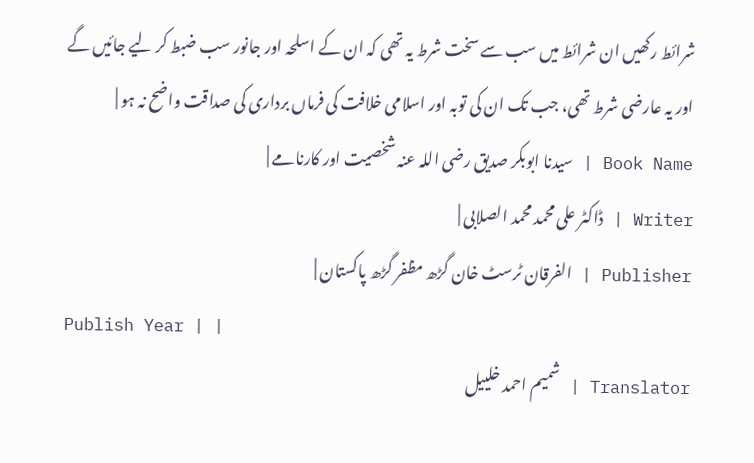شرائط رکھیں ان شرائط میں سب سے سخت شرط یہ تھی کہ ان کے اسلحہ اور جانور سب ضبط کر لیے جائیں گے اور یہ عارضی شرط تھی، جب تک ان کی توبہ اور اسلامی خلافت کی فرماں برداری کی صداقت واضح نہ ہو |
Book Name | سیدنا ابوبکر صدیق رضی اللہ عنہ شخصیت اور کارنامے |
Writer | ڈاکٹر علی محمد محمد الصلابی |
Publisher | الفرقان ٹرسٹ خان گڑھ مظفر گڑھ پاکستان |
Publish Year | |
Translator | شمیم احمد خلییل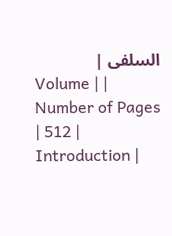السلفی |
Volume | |
Number of Pages | 512 |
Introduction |